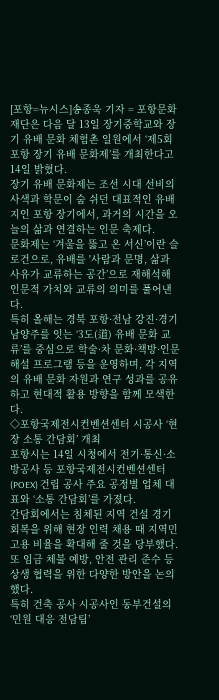[포항=뉴시스]송종욱 기자 = 포항문화재단은 다음 달 13일 장기중학교와 장기 유배 문화 체험촌 일원에서 ‘제5회 포항 장기 유배 문화제’를 개최한다고 14일 밝혔다.
장기 유배 문화제는 조선 시대 선비의 사색과 학문이 숨 쉬던 대표적인 유배지인 포항 장기에서, 과거의 시간을 오늘의 삶과 연결하는 인문 축제다.
문화제는 ‘겨울을 뚫고 온 서신’이란 슬로건으로, 유배를 '사람과 문명, 삶과 사유가 교류하는 공간’으로 재해석해 인문적 가치와 교류의 의미를 풀어낸다.
특히 올해는 경북 포항·전남 강진·경기 남양주를 잇는 ‘3도(道) 유배 문화 교류’를 중심으로 학술·차 문화·책방·인문 해설 프로그램 등을 운영하며, 각 지역의 유배 문화 자원과 연구 성과를 공유하고 현대적 활용 방향을 함께 모색한다.
◇포항국제전시컨벤션센터 시공사 ‘현장 소통 간담회’ 개최
포항시는 14일 시청에서 전기·통신·소방공사 등 포항국제전시컨벤션센터(POEX) 건립 공사 주요 공정별 업체 대표와 ‘소통 간담회’를 가졌다.
간담회에서는 침체된 지역 건설 경기 회복을 위해 현장 인력 채용 때 지역민 고용 비율을 확대해 줄 것을 당부했다. 또 임금 체불 예방, 안전 관리 준수 등 상생 협력을 위한 다양한 방안을 논의했다.
특히 건축 공사 시공사인 동부건설의 ‘민원 대응 전담팀’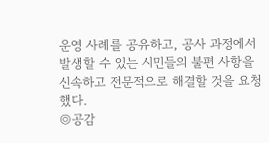운영 사례를 공유하고, 공사 과정에서 발생할 수 있는 시민들의 불편 사항을 신속하고 전문적으로 해결할 것을 요청했다.
◎공감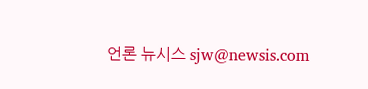언론 뉴시스 sjw@newsis.com